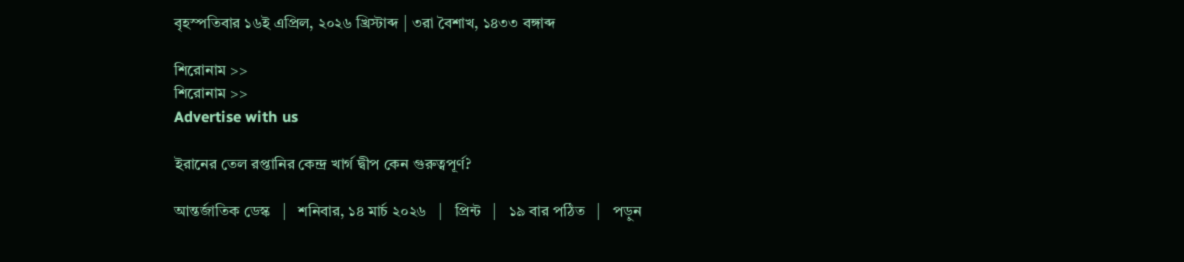বৃহস্পতিবার ১৬ই এপ্রিল, ২০২৬ খ্রিস্টাব্দ | ৩রা বৈশাখ, ১৪৩৩ বঙ্গাব্দ

শিরোনাম >>
শিরোনাম >>
Advertise with us

ইরানের তেল রপ্তানির কেন্দ্র খার্গ দ্বীপ কেন গুরুত্বপূর্ণ?

আন্তর্জাতিক ডেস্ক   |   শনিবার, ১৪ মার্চ ২০২৬   |   প্রিন্ট   |   ১৯ বার পঠিত   |   পড়ুন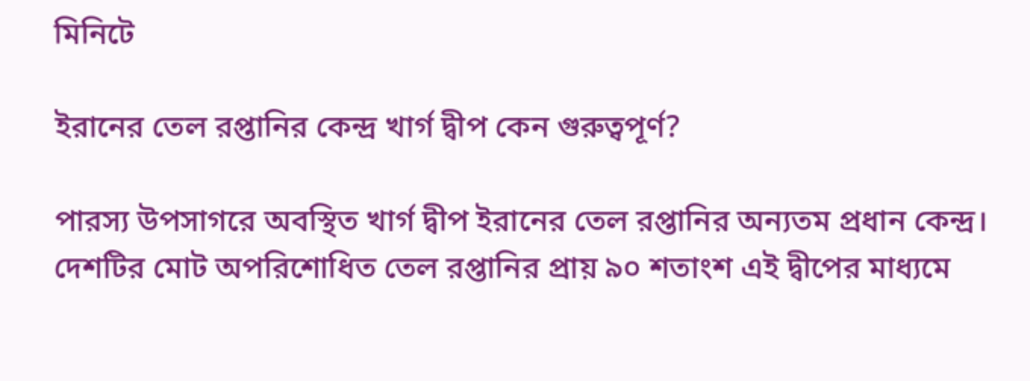মিনিটে

ইরানের তেল রপ্তানির কেন্দ্র খার্গ দ্বীপ কেন গুরুত্বপূর্ণ?

পারস্য উপসাগরে অবস্থিত খার্গ দ্বীপ ইরানের তেল রপ্তানির অন্যতম প্রধান কেন্দ্র। দেশটির মোট অপরিশোধিত তেল রপ্তানির প্রায় ৯০ শতাংশ এই দ্বীপের মাধ্যমে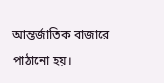আন্তর্জাতিক বাজারে পাঠানো হয়।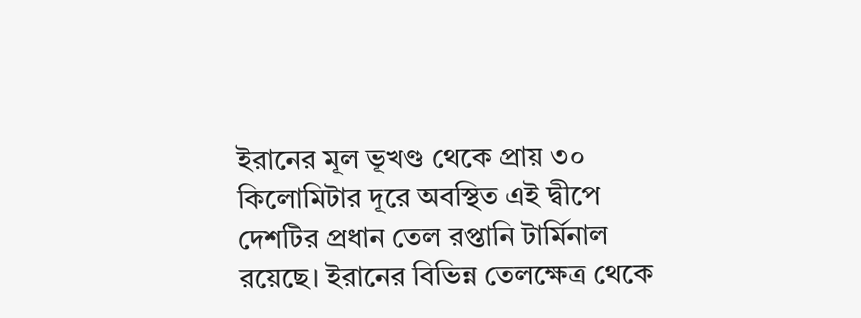ইরানের মূল ভূখণ্ড থেকে প্রায় ৩০ কিলোমিটার দূরে অবস্থিত এই দ্বীপে দেশটির প্রধান তেল রপ্তানি টার্মিনাল রয়েছে। ইরানের বিভিন্ন তেলক্ষেত্র থেকে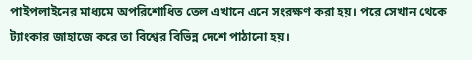পাইপলাইনের মাধ্যমে অপরিশোধিত তেল এখানে এনে সংরক্ষণ করা হয়। পরে সেখান থেকে ট্যাংকার জাহাজে করে তা বিশ্বের বিভিন্ন দেশে পাঠানো হয়।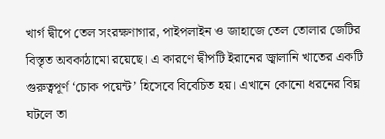খার্গ দ্বীপে তেল সংরক্ষণাগার, পাইপলাইন ও জাহাজে তেল তোলার জেটির বিস্তৃত অবকাঠামো রয়েছে। এ কারণে দ্বীপটি ইরানের জ্বালানি খাতের একটি গুরুত্বপূর্ণ ‘চোক পয়েন্ট’ হিসেবে বিবেচিত হয়। এখানে কোনো ধরনের বিঘ্ন ঘটলে তা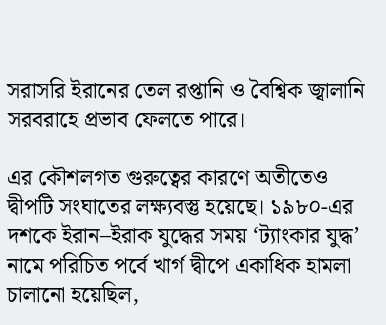সরাসরি ইরানের তেল রপ্তানি ও বৈশ্বিক জ্বালানি সরবরাহে প্রভাব ফেলতে পারে।

এর কৌশলগত গুরুত্বের কারণে অতীতেও দ্বীপটি সংঘাতের লক্ষ্যবস্তু হয়েছে। ১৯৮০-এর দশকে ইরান–ইরাক যুদ্ধের সময় ‘ট্যাংকার যুদ্ধ’ নামে পরিচিত পর্বে খার্গ দ্বীপে একাধিক হামলা চালানো হয়েছিল,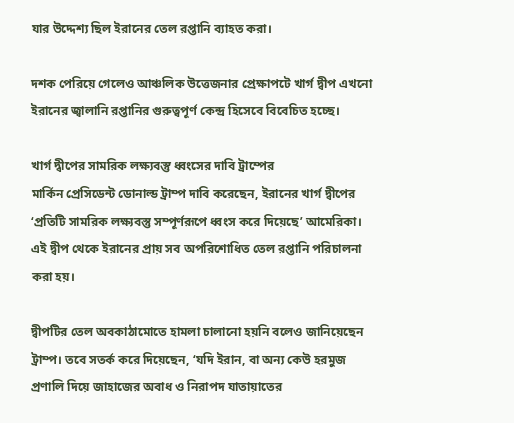যার উদ্দেশ্য ছিল ইরানের তেল রপ্তানি ব্যাহত করা।

দশক পেরিয়ে গেলেও আঞ্চলিক উত্তেজনার প্রেক্ষাপটে খার্গ দ্বীপ এখনো ইরানের জ্বালানি রপ্তানির গুরুত্বপূর্ণ কেন্দ্র হিসেবে বিবেচিত হচ্ছে।

খার্গ দ্বীপের সামরিক লক্ষ্যবস্তু ধ্বংসের দাবি ট্রাম্পের
মার্কিন প্রেসিডেন্ট ডোনাল্ড ট্রাম্প দাবি করেছেন, ইরানের খার্গ দ্বীপের ‘প্রতিটি সামরিক লক্ষ্যবস্তু সম্পূর্ণরূপে ধ্বংস করে দিয়েছে’ আমেরিকা। এই দ্বীপ থেকে ইরানের প্রায় সব অপরিশোধিত তেল রপ্তানি পরিচালনা করা হয়।

দ্বীপটির তেল অবকাঠামোতে হামলা চালানো হয়নি বলেও জানিয়েছেন ট্রাম্প। তবে সতর্ক করে দিয়েছেন, ‘যদি ইরান, বা অন্য কেউ হরমুজ প্রণালি দিয়ে জাহাজের অবাধ ও নিরাপদ যাতায়াতের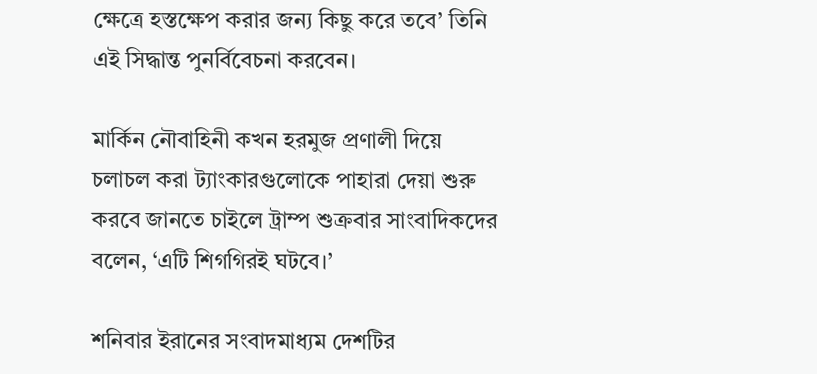ক্ষেত্রে হস্তক্ষেপ করার জন্য কিছু করে তবে’ তিনি এই সিদ্ধান্ত পুনর্বিবেচনা করবেন।

মার্কিন নৌবাহিনী কখন হরমুজ প্রণালী দিয়ে চলাচল করা ট্যাংকারগুলোকে পাহারা দেয়া শুরু করবে জানতে চাইলে ট্রাম্প শুক্রবার সাংবাদিকদের বলেন, ‘এটি শিগগিরই ঘটবে।’

শনিবার ইরানের সংবাদমাধ্যম দেশটির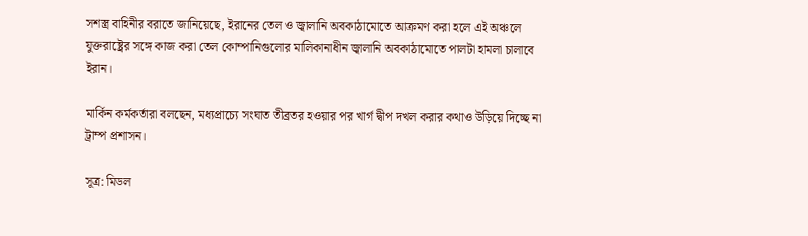সশস্ত্র বাহিনীর বরাতে জানিয়েছে, ইরানের তেল ও জ্বালানি অবকাঠামোতে আক্রমণ করা হলে এই অঞ্চলে যুক্তরাষ্ট্রের সঙ্গে কাজ করা তেল কোম্পানিগুলোর মালিকানাধীন জ্বালানি অবকাঠামোতে পালটা হামলা চালাবে ইরান।

মার্কিন কর্মকর্তারা বলছেন, মধ্যপ্রাচ্যে সংঘাত তীব্রতর হওয়ার পর খার্গ দ্বীপ দখল করার কথাও উড়িয়ে দিচ্ছে না ট্রাম্প প্রশাসন।

সূত্র: মিডল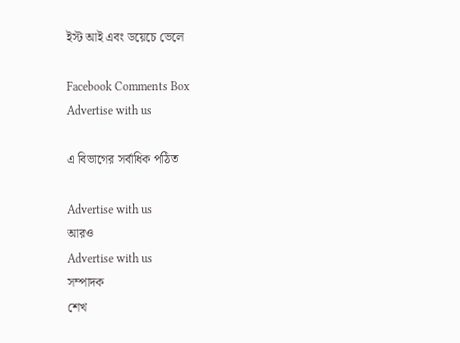ইস্ট আই এবং ডয়েচে ভেলে

Facebook Comments Box
Advertise with us

এ বিভাগের সর্বাধিক পঠিত

Advertise with us
আরও
Advertise with us
সম্পাদক
শেখ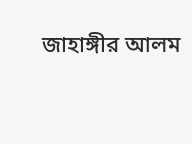জাহাঙ্গীর আলম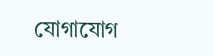যোগাযোগ